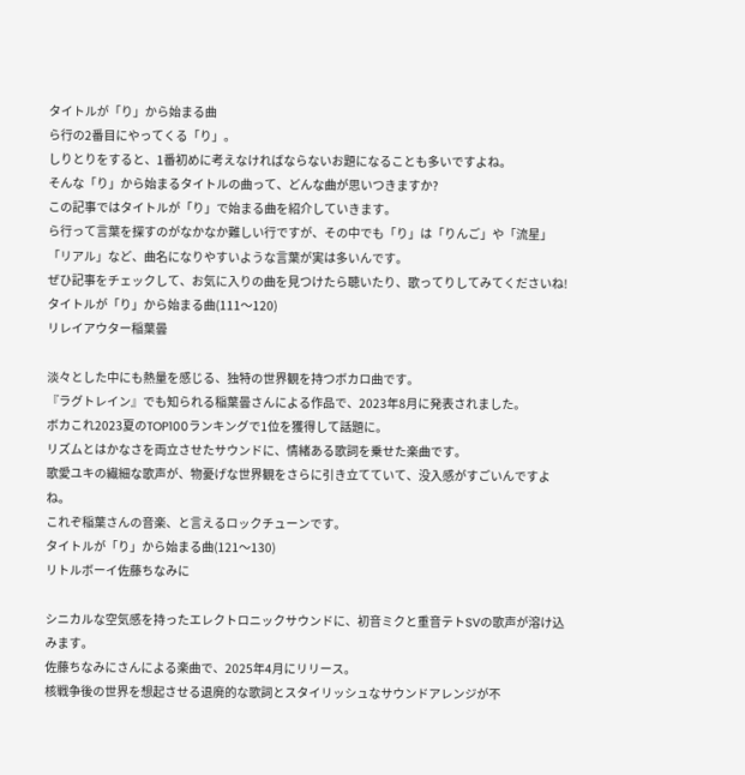タイトルが「り」から始まる曲
ら行の2番目にやってくる「り」。
しりとりをすると、1番初めに考えなければならないお題になることも多いですよね。
そんな「り」から始まるタイトルの曲って、どんな曲が思いつきますか?
この記事ではタイトルが「り」で始まる曲を紹介していきます。
ら行って言葉を探すのがなかなか難しい行ですが、その中でも「り」は「りんご」や「流星」「リアル」など、曲名になりやすいような言葉が実は多いんです。
ぜひ記事をチェックして、お気に入りの曲を見つけたら聴いたり、歌ってりしてみてくださいね!
タイトルが「り」から始まる曲(111〜120)
リレイアウター稲葉曇

淡々とした中にも熱量を感じる、独特の世界観を持つボカロ曲です。
『ラグトレイン』でも知られる稲葉曇さんによる作品で、2023年8月に発表されました。
ボカこれ2023夏のTOP100ランキングで1位を獲得して話題に。
リズムとはかなさを両立させたサウンドに、情緒ある歌詞を乗せた楽曲です。
歌愛ユキの繊細な歌声が、物憂げな世界観をさらに引き立てていて、没入感がすごいんですよね。
これぞ稲葉さんの音楽、と言えるロックチューンです。
タイトルが「り」から始まる曲(121〜130)
リトルボーイ佐藤ちなみに

シニカルな空気感を持ったエレクトロニックサウンドに、初音ミクと重音テトSVの歌声が溶け込みます。
佐藤ちなみにさんによる楽曲で、2025年4月にリリース。
核戦争後の世界を想起させる退廃的な歌詞とスタイリッシュなサウンドアレンジが不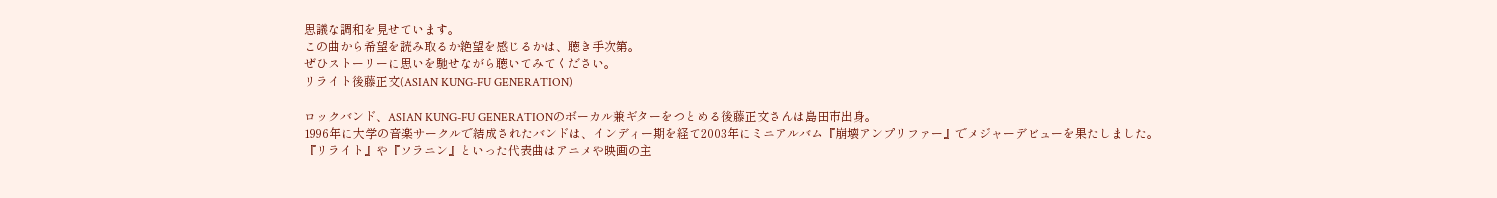思議な調和を見せています。
この曲から希望を読み取るか絶望を感じるかは、聴き手次第。
ぜひストーリーに思いを馳せながら聴いてみてください。
リライト後藤正文(ASIAN KUNG-FU GENERATION)

ロックバンド、ASIAN KUNG-FU GENERATIONのボーカル兼ギターをつとめる後藤正文さんは島田市出身。
1996年に大学の音楽サークルで結成されたバンドは、インディー期を経て2003年にミニアルバム『崩壊アンプリファー』でメジャーデビューを果たしました。
『リライト』や『ソラニン』といった代表曲はアニメや映画の主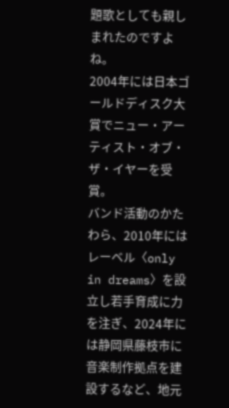題歌としても親しまれたのですよね。
2004年には日本ゴールドディスク大賞でニュー・アーティスト・オブ・ザ・イヤーを受賞。
バンド活動のかたわら、2010年にはレーベル〈only in dreams〉を設立し若手育成に力を注ぎ、2024年には静岡県藤枝市に音楽制作拠点を建設するなど、地元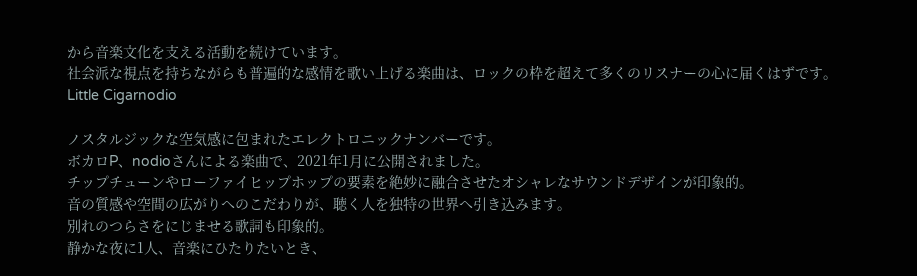から音楽文化を支える活動を続けています。
社会派な視点を持ちながらも普遍的な感情を歌い上げる楽曲は、ロックの枠を超えて多くのリスナーの心に届くはずです。
Little Cigarnodio

ノスタルジックな空気感に包まれたエレクトロニックナンバーです。
ボカロP、nodioさんによる楽曲で、2021年1月に公開されました。
チップチューンやローファイヒップホップの要素を絶妙に融合させたオシャレなサウンドデザインが印象的。
音の質感や空間の広がりへのこだわりが、聴く人を独特の世界へ引き込みます。
別れのつらさをにじませる歌詞も印象的。
静かな夜に1人、音楽にひたりたいとき、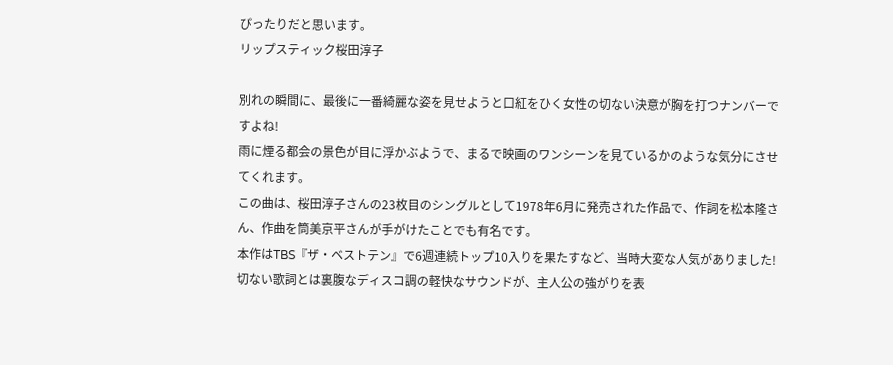ぴったりだと思います。
リップスティック桜田淳子

別れの瞬間に、最後に一番綺麗な姿を見せようと口紅をひく女性の切ない決意が胸を打つナンバーですよね!
雨に煙る都会の景色が目に浮かぶようで、まるで映画のワンシーンを見ているかのような気分にさせてくれます。
この曲は、桜田淳子さんの23枚目のシングルとして1978年6月に発売された作品で、作詞を松本隆さん、作曲を筒美京平さんが手がけたことでも有名です。
本作はTBS『ザ・ベストテン』で6週連続トップ10入りを果たすなど、当時大変な人気がありました!
切ない歌詞とは裏腹なディスコ調の軽快なサウンドが、主人公の強がりを表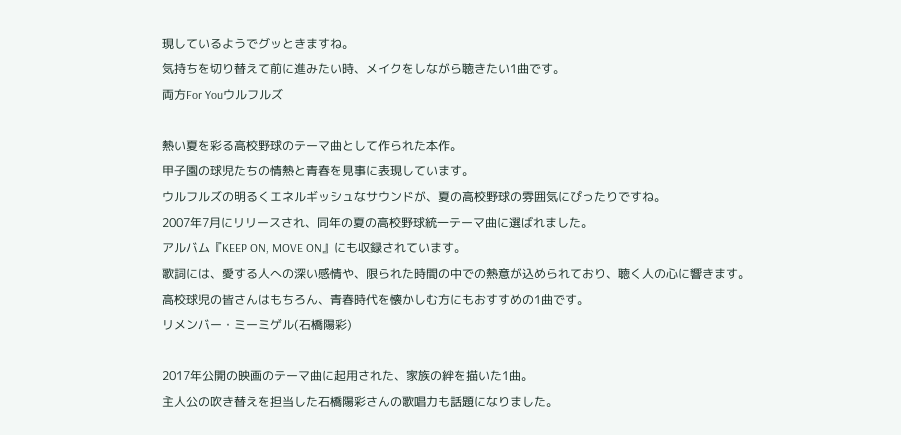現しているようでグッときますね。
気持ちを切り替えて前に進みたい時、メイクをしながら聴きたい1曲です。
両方For Youウルフルズ

熱い夏を彩る高校野球のテーマ曲として作られた本作。
甲子園の球児たちの情熱と青春を見事に表現しています。
ウルフルズの明るくエネルギッシュなサウンドが、夏の高校野球の雰囲気にぴったりですね。
2007年7月にリリースされ、同年の夏の高校野球統一テーマ曲に選ばれました。
アルバム『KEEP ON, MOVE ON』にも収録されています。
歌詞には、愛する人への深い感情や、限られた時間の中での熱意が込められており、聴く人の心に響きます。
高校球児の皆さんはもちろん、青春時代を懐かしむ方にもおすすめの1曲です。
リメンバー・ミーミゲル(石橋陽彩)

2017年公開の映画のテーマ曲に起用された、家族の絆を描いた1曲。
主人公の吹き替えを担当した石橋陽彩さんの歌唱力も話題になりました。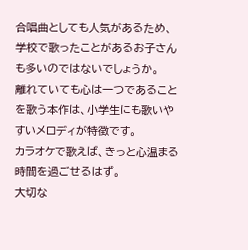合唱曲としても人気があるため、学校で歌ったことがあるお子さんも多いのではないでしょうか。
離れていても心は一つであることを歌う本作は、小学生にも歌いやすいメロディが特徴です。
カラオケで歌えば、きっと心温まる時間を過ごせるはず。
大切な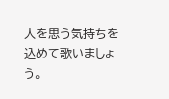人を思う気持ちを込めて歌いましょう。